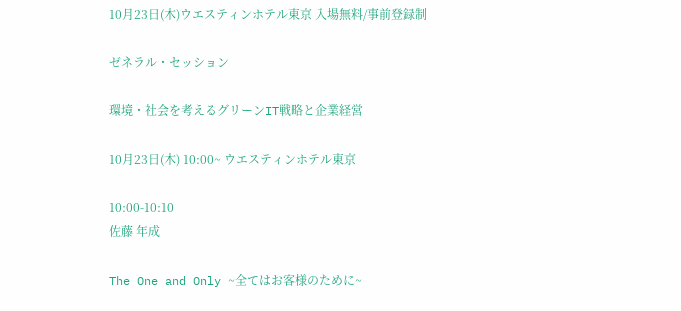10月23日(木)ウエスティンホテル東京 入場無料/事前登録制

ゼネラル・セッション

環境・社会を考えるグリーンIT戦略と企業経営

10月23日(木) 10:00~ ウエスティンホテル東京

10:00-10:10
佐藤 年成

The One and Only ~全てはお客様のために~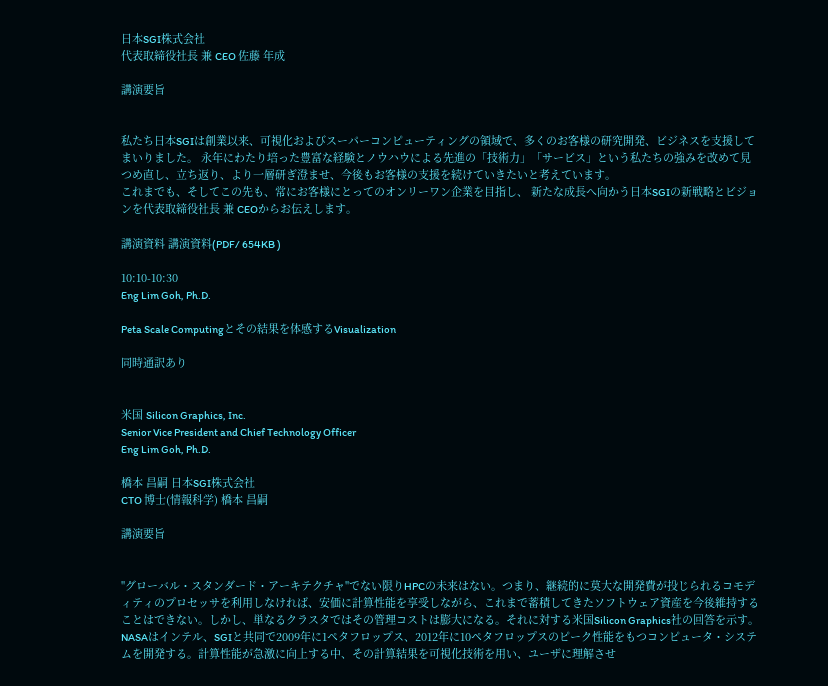日本SGI株式会社
代表取締役社長 兼 CEO 佐藤 年成

講演要旨


私たち日本SGIは創業以来、可視化およびスーパーコンピューティングの領域で、多くのお客様の研究開発、ビジネスを支援してまいりました。 永年にわたり培った豊富な経験とノウハウによる先進の「技術力」「サービス」という私たちの強みを改めて見つめ直し、立ち返り、より一層研ぎ澄ませ、今後もお客様の支援を続けていきたいと考えています。
これまでも、そしてこの先も、常にお客様にとってのオンリーワン企業を目指し、 新たな成長へ向かう日本SGIの新戦略とビジョンを代表取締役社長 兼 CEOからお伝えします。

講演資料 講演資料(PDF/ 654KB )

10:10-10:30
Eng Lim Goh, Ph.D.

Peta Scale Computingとその結果を体感するVisualization

同時通訳あり


米国 Silicon Graphics, Inc.
Senior Vice President and Chief Technology Officer
Eng Lim Goh, Ph.D.

橋本 昌嗣 日本SGI株式会社
CTO 博士(情報科学) 橋本 昌嗣

講演要旨


"グローバル・スタンダード・アーキテクチャ"でない限りHPCの未来はない。つまり、継続的に莫大な開発費が投じられるコモディティのプロセッサを利用しなければ、安価に計算性能を享受しながら、これまで蓄積してきたソフトウェア資産を今後維持することはできない。しかし、単なるクラスタではその管理コストは膨大になる。それに対する米国Silicon Graphics社の回答を示す。
NASAはインテル、SGIと共同で2009年に1ペタフロップス、2012年に10ペタフロップスのピーク性能をもつコンピュータ・システムを開発する。計算性能が急激に向上する中、その計算結果を可視化技術を用い、ユーザに理解させ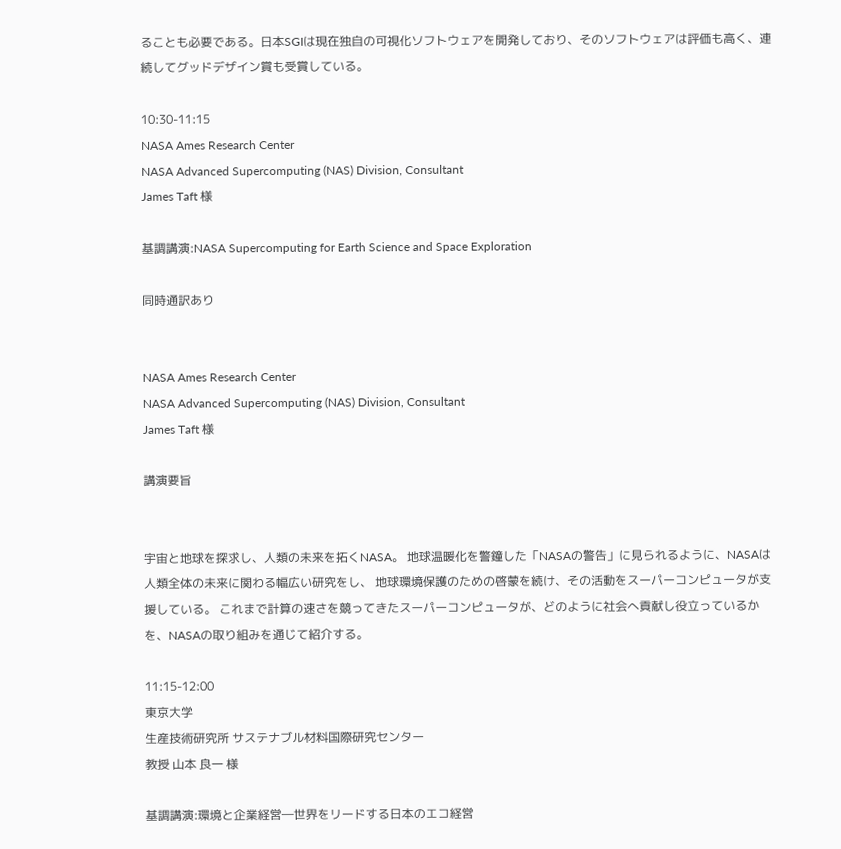ることも必要である。日本SGIは現在独自の可視化ソフトウェアを開発しており、そのソフトウェアは評価も高く、連続してグッドデザイン賞も受賞している。

10:30-11:15
NASA Ames Research Center
NASA Advanced Supercomputing (NAS) Division, Consultant
James Taft 様

基調講演:NASA Supercomputing for Earth Science and Space Exploration

同時通訳あり


NASA Ames Research Center
NASA Advanced Supercomputing (NAS) Division, Consultant
James Taft 様

講演要旨


宇宙と地球を探求し、人類の未来を拓くNASA。 地球温暖化を警鐘した「NASAの警告」に見られるように、NASAは人類全体の未来に関わる幅広い研究をし、 地球環境保護のための啓蒙を続け、その活動をスーパーコンピュータが支援している。 これまで計算の速さを競ってきたスーパーコンピュータが、どのように社会へ貢献し役立っているかを、NASAの取り組みを通じて紹介する。

11:15-12:00
東京大学
生産技術研究所 サステナブル材料国際研究センター
教授 山本 良一 様

基調講演:環境と企業経営―世界をリードする日本のエコ経営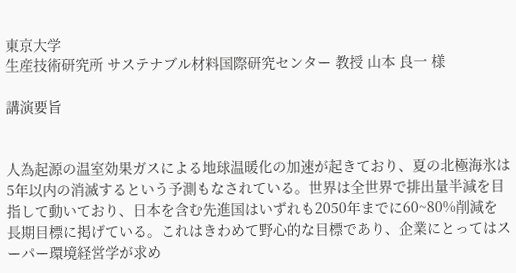東京大学
生産技術研究所 サステナブル材料国際研究センター 教授 山本 良一 様

講演要旨


人為起源の温室効果ガスによる地球温暖化の加速が起きており、夏の北極海氷は5年以内の消滅するという予測もなされている。世界は全世界で排出量半減を目指して動いており、日本を含む先進国はいずれも2050年までに60~80%削減を長期目標に掲げている。これはきわめて野心的な目標であり、企業にとってはスーパー環境経営学が求め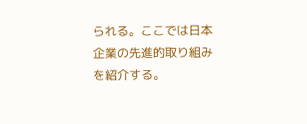られる。ここでは日本企業の先進的取り組みを紹介する。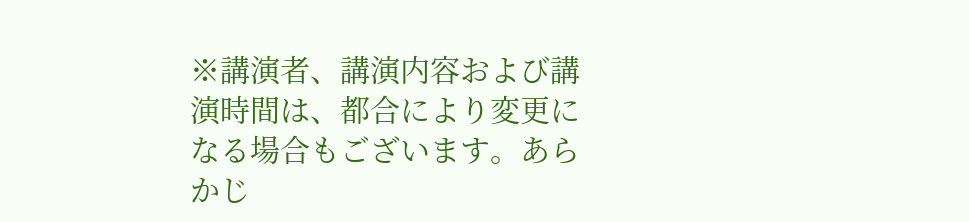※講演者、講演内容および講演時間は、都合により変更になる場合もございます。あらかじ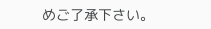めご了承下さい。